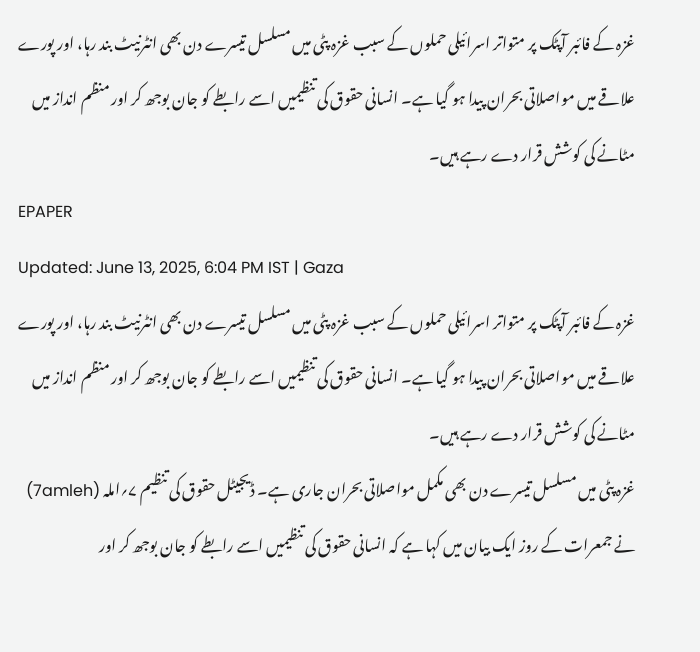غزہ کے فائبر آپٹک پر متواتر اسرائیلی حملوں کے سبب غزہ پٹی میں مسلسل تیسرے دن بھی انٹرنیٹ بند رہا، اور پورے علاقے میں مواصلاتی بحران پیدا ہو گیا ہے۔ انسانی حقوق کی تنظیمیں اسے رابطے کو جان بوجھ کر اور منظم انداز میں مٹانے کی کوشش قرار دے رہے ہیں۔
EPAPER
Updated: June 13, 2025, 6:04 PM IST | Gaza
غزہ کے فائبر آپٹک پر متواتر اسرائیلی حملوں کے سبب غزہ پٹی میں مسلسل تیسرے دن بھی انٹرنیٹ بند رہا، اور پورے علاقے میں مواصلاتی بحران پیدا ہو گیا ہے۔ انسانی حقوق کی تنظیمیں اسے رابطے کو جان بوجھ کر اور منظم انداز میں مٹانے کی کوشش قرار دے رہے ہیں۔
غزہ پٹی میں مسلسل تیسرے دن بھی مکمل مواصلاتی بحران جاری ہے۔ ڈیجیٹل حقوق کی تنظیم ۷؍املہ (7amleh) نے جمعرات کے روز ایک بیان میں کہا ہے کہ انسانی حقوق کی تنظیمیں اسے رابطے کو جان بوجھ کر اور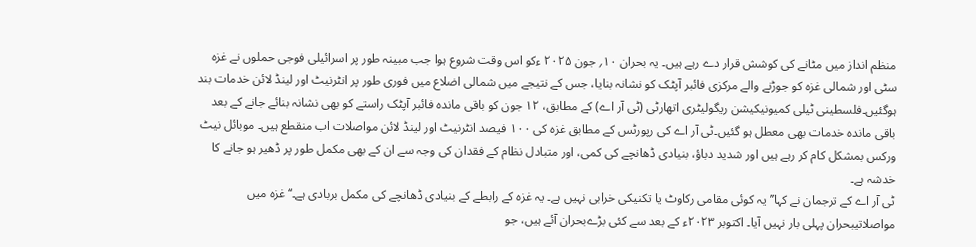منظم انداز میں مٹانے کی کوشش قرار دے رہے ہیں۔ یہ بحران ۱۰؍ جون ۲۰۲۵ ءکو اس وقت شروع ہوا جب مبینہ طور پر اسرائیلی فوجی حملوں نے غزہ سٹی اور شمالی غزہ کو جوڑنے والے مرکزی فائبر آپٹک کو نشانہ بنایا، جس کے نتیجے میں شمالی اضلاع میں فوری طور پر انٹرنیٹ اور لینڈ لائن خدمات بند ہوگئیں۔فلسطینی ٹیلی کمیونیکیشن ریگولیٹری اتھارٹی (ٹی آر اے) کے مطابق، ۱۲ جون کو باقی ماندہ فائبر آپٹک راستے کو بھی نشانہ بنائے جانے کے بعد باقی ماندہ خدمات بھی معطل ہو گئیں۔ٹی آر اے کی رپورٹس کے مطابق غزہ کی ۱۰۰ فیصد انٹرنیٹ اور لینڈ لائن مواصلات اب منقطع ہیں۔ موبائل نیٹ ورکس بمشکل کام کر رہے ہیں اور شدید دباؤ، بنیادی ڈھانچے کی کمی، اور متبادل نظام کے فقدان کی وجہ سے ان کے بھی مکمل طور پر ڈھیر ہو جانے کا خدشہ ہے۔
ٹی آر اے کے ترجمان نے کہا’’یہ کوئی مقامی رکاوٹ یا تکنیکی خرابی نہیں ہے۔ یہ غزہ کے رابطے کے بنیادی ڈھانچے کی مکمل بربادی ہے۔‘‘غزہ میں مواصلاتیبحران پہلی بار نہیں آیا۔ اکتوبر ۲۰۲۳ء کے بعد سے کئی بڑےبحران آئے ہیں، جو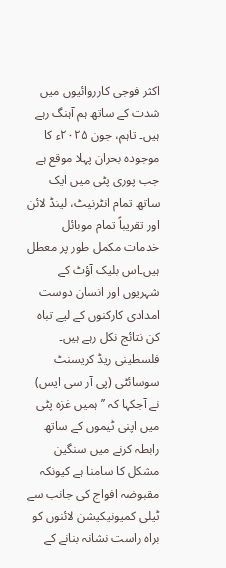اکثر فوجی کارروائیوں میں شدت کے ساتھ ہم آہنگ رہے ہیں۔ تاہم، جون ۲۰۲۵ء کا موجودہ بحران پہلا موقع ہے جب پوری پٹی میں ایک ساتھ تمام انٹرنیٹ، لینڈ لائن اور تقریباً تمام موبائل خدمات مکمل طور پر معطل ہیں۔اس بلیک آؤٹ کے شہریوں اور انسان دوست امدادی کارکنوں کے لیے تباہ کن نتائج نکل رہے ہیں۔ فلسطینی ریڈ کریسنٹ سوسائٹی (پی آر سی ایس) نے آجکہا کہ ’’ہمیں غزہ پٹی میں اپنی ٹیموں کے ساتھ رابطہ کرنے میں سنگین مشکل کا سامنا ہے کیونکہ مقبوضہ افواج کی جانب سے ٹیلی کمیونیکیشن لائنوں کو براہ راست نشانہ بنانے کے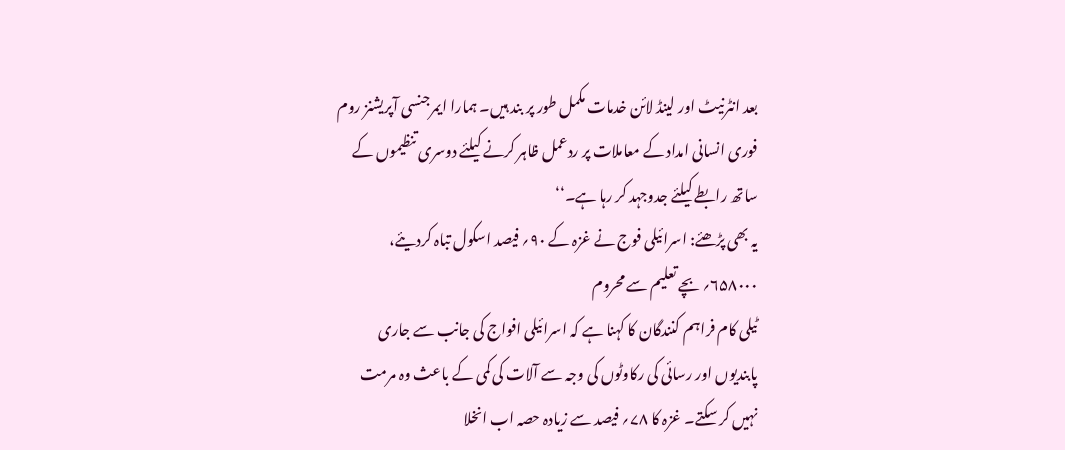بعد انٹرنیٹ اور لینڈ لائن خدمات مکمل طور پر بند ہیں۔ ہمارا ایمرجنسی آپریشنز روم فوری انسانی امداد کے معاملات پر ردعمل ظاہر کرنے کیلئے دوسری تنظیموں کے ساتھ رابطے کیلئے جدوجہد کر رہا ہے۔‘‘
یہ بھی پڑھئے: اسرائیلی فوج نے غزہ کے ۹۰؍ فیصد اسکول تباہ کردیئے، ۶۵۸۰۰۰؍ بچے تعلیم سے محروم
ٹیلی کام فراہم کنندگان کا کہنا ہے کہ اسرائیلی افواج کی جانب سے جاری پابندیوں اور رسائی کی رکاوٹوں کی وجہ سے آلات کی کمی کے باعث وہ مرمت نہیں کر سکتے۔ غزہ کا ۷۸؍ فیصد سے زیادہ حصہ اب انخلا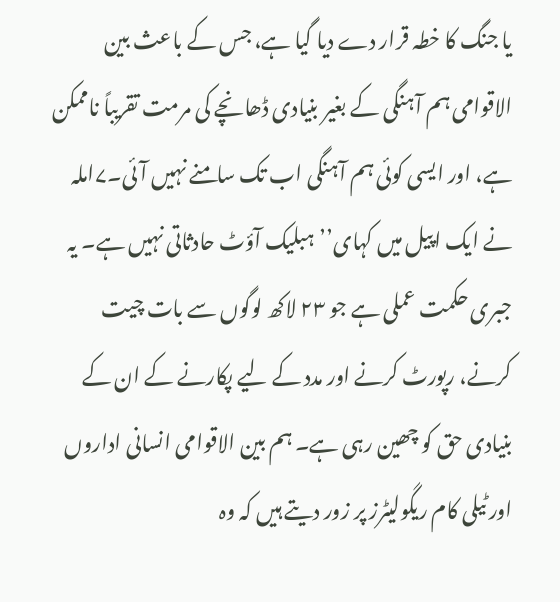یا جنگ کا خطہ قرار دے دیا گیا ہے، جس کے باعث بین الاقوامی ہم آہنگی کے بغیر بنیادی ڈھانچے کی مرمت تقریباً ناممکن ہے، اور ایسی کوئی ہم آہنگی اب تک سامنے نہیں آئی۔۷املہ نے ایک اپیل میں کہای’’ہبلیک آؤٹ حادثاتی نہیں ہے۔ یہ جبری حکمت عملی ہے جو ۲۳ لاکھ لوگوں سے بات چیت کرنے، رپورٹ کرنے اور مدد کے لیے پکارنے کے ان کے بنیادی حق کو چھین رہی ہے۔ ہم بین الاقوامی انسانی اداروں اور ٹیلی کام ریگولیٹرز پر زور دیتے ہیں کہ وہ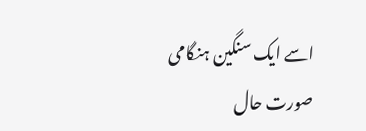اسے ایک سنگین ہنگامی صورت حال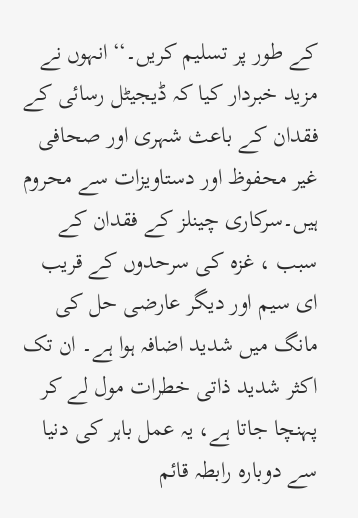کے طور پر تسلیم کریں۔‘‘انہوں نے مزید خبردار کیا کہ ڈیجیٹل رسائی کے فقدان کے باعث شہری اور صحافی غیر محفوظ اور دستاویزات سے محروم ہیں۔سرکاری چینلز کے فقدان کے سبب ، غزہ کی سرحدوں کے قریب ای سیم اور دیگر عارضی حل کی مانگ میں شدید اضافہ ہوا ہے۔ ان تک اکثر شدید ذاتی خطرات مول لے کر پہنچا جاتا ہے، یہ عمل باہر کی دنیا سے دوبارہ رابطہ قائم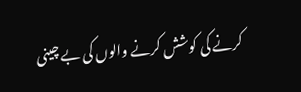کرنے کی کوشش کرنے والوں کی بے چینی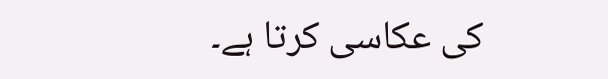کی عکاسی کرتا ہے۔